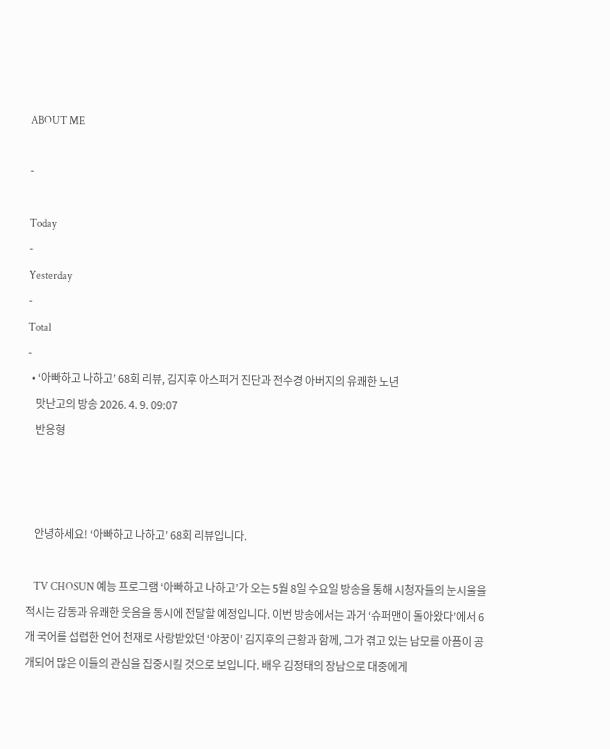ABOUT ME

-

Today
-
Yesterday
-
Total
-
  • ‘아빠하고 나하고’ 68회 리뷰, 김지후 아스퍼거 진단과 전수경 아버지의 유쾌한 노년
    맛난고의 방송 2026. 4. 9. 09:07
    반응형



    안녕하세요! ‘아빠하고 나하고’ 68회 리뷰입니다.

    TV CHOSUN 예능 프로그램 ‘아빠하고 나하고’가 오는 5월 8일 수요일 방송을 통해 시청자들의 눈시울을 적시는 감동과 유쾌한 웃음을 동시에 전달할 예정입니다. 이번 방송에서는 과거 ‘슈퍼맨이 돌아왔다’에서 6개 국어를 섭렵한 언어 천재로 사랑받았던 ‘야꿍이’ 김지후의 근황과 함께, 그가 겪고 있는 남모를 아픔이 공개되어 많은 이들의 관심을 집중시킬 것으로 보입니다. 배우 김정태의 장남으로 대중에게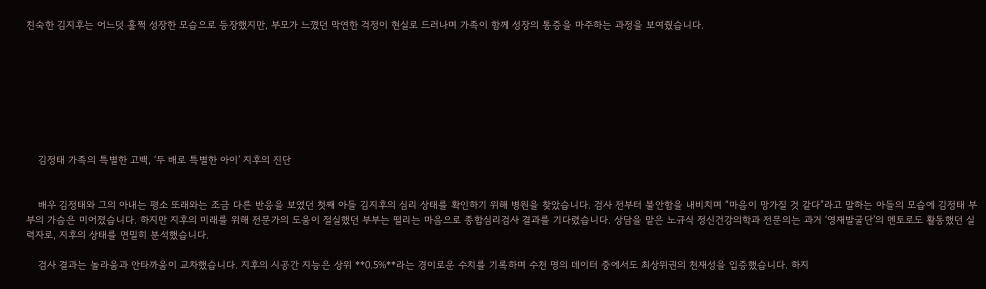친숙한 김지후는 어느덧 훌쩍 성장한 모습으로 등장했지만, 부모가 느꼈던 막연한 걱정이 현실로 드러나며 가족이 함께 성장의 통증을 마주하는 과정을 보여줬습니다.








    김정태 가족의 특별한 고백, ‘두 배로 특별한 아이’ 지후의 진단


    배우 김정태와 그의 아내는 평소 또래와는 조금 다른 반응을 보였던 첫째 아들 김지후의 심리 상태를 확인하기 위해 병원을 찾았습니다. 검사 전부터 불안함을 내비치며 “마음이 망가질 것 같다”라고 말하는 아들의 모습에 김정태 부부의 가슴은 미어졌습니다. 하지만 지후의 미래를 위해 전문가의 도움이 절실했던 부부는 떨리는 마음으로 종합심리검사 결과를 기다렸습니다. 상담을 맡은 노규식 정신건강의학과 전문의는 과거 ‘영재발굴단’의 멘토로도 활동했던 실력자로, 지후의 상태를 면밀히 분석했습니다.

    검사 결과는 놀라움과 안타까움이 교차했습니다. 지후의 시공간 지능은 상위 **0.5%**라는 경이로운 수치를 기록하며 수천 명의 데이터 중에서도 최상위권의 천재성을 입증했습니다. 하지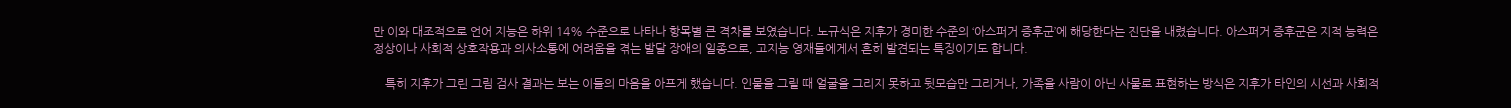만 이와 대조적으로 언어 지능은 하위 14% 수준으로 나타나 항목별 큰 격차를 보였습니다. 노규식은 지후가 경미한 수준의 ‘아스퍼거 증후군’에 해당한다는 진단을 내렸습니다. 아스퍼거 증후군은 지적 능력은 정상이나 사회적 상호작용과 의사소통에 어려움을 겪는 발달 장애의 일종으로, 고지능 영재들에게서 흔히 발견되는 특징이기도 합니다.

    특히 지후가 그린 그림 검사 결과는 보는 이들의 마음을 아프게 했습니다. 인물을 그릴 때 얼굴을 그리지 못하고 뒷모습만 그리거나, 가족을 사람이 아닌 사물로 표현하는 방식은 지후가 타인의 시선과 사회적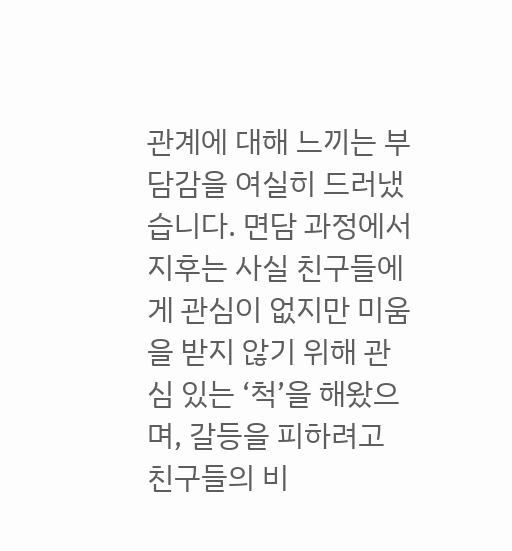관계에 대해 느끼는 부담감을 여실히 드러냈습니다. 면담 과정에서 지후는 사실 친구들에게 관심이 없지만 미움을 받지 않기 위해 관심 있는 ‘척’을 해왔으며, 갈등을 피하려고 친구들의 비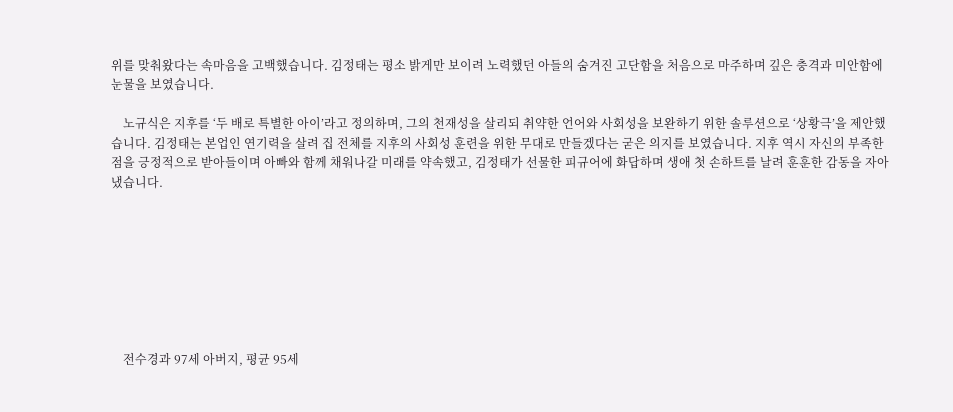위를 맞춰왔다는 속마음을 고백했습니다. 김정태는 평소 밝게만 보이려 노력했던 아들의 숨겨진 고단함을 처음으로 마주하며 깊은 충격과 미안함에 눈물을 보였습니다.

    노규식은 지후를 ‘두 배로 특별한 아이’라고 정의하며, 그의 천재성을 살리되 취약한 언어와 사회성을 보완하기 위한 솔루션으로 ‘상황극’을 제안했습니다. 김정태는 본업인 연기력을 살려 집 전체를 지후의 사회성 훈련을 위한 무대로 만들겠다는 굳은 의지를 보였습니다. 지후 역시 자신의 부족한 점을 긍정적으로 받아들이며 아빠와 함께 채워나갈 미래를 약속했고, 김정태가 선물한 피규어에 화답하며 생애 첫 손하트를 날려 훈훈한 감동을 자아냈습니다.








    전수경과 97세 아버지, 평균 95세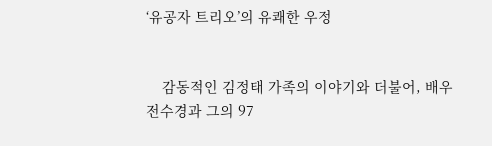‘유공자 트리오’의 유쾌한 우정


    감동적인 김정태 가족의 이야기와 더불어, 배우 전수경과 그의 97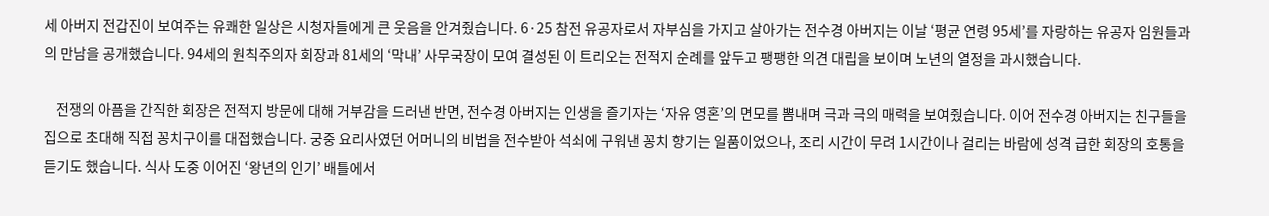세 아버지 전갑진이 보여주는 유쾌한 일상은 시청자들에게 큰 웃음을 안겨줬습니다. 6·25 참전 유공자로서 자부심을 가지고 살아가는 전수경 아버지는 이날 ‘평균 연령 95세’를 자랑하는 유공자 임원들과의 만남을 공개했습니다. 94세의 원칙주의자 회장과 81세의 ‘막내’ 사무국장이 모여 결성된 이 트리오는 전적지 순례를 앞두고 팽팽한 의견 대립을 보이며 노년의 열정을 과시했습니다.

    전쟁의 아픔을 간직한 회장은 전적지 방문에 대해 거부감을 드러낸 반면, 전수경 아버지는 인생을 즐기자는 ‘자유 영혼’의 면모를 뽐내며 극과 극의 매력을 보여줬습니다. 이어 전수경 아버지는 친구들을 집으로 초대해 직접 꽁치구이를 대접했습니다. 궁중 요리사였던 어머니의 비법을 전수받아 석쇠에 구워낸 꽁치 향기는 일품이었으나, 조리 시간이 무려 1시간이나 걸리는 바람에 성격 급한 회장의 호통을 듣기도 했습니다. 식사 도중 이어진 ‘왕년의 인기’ 배틀에서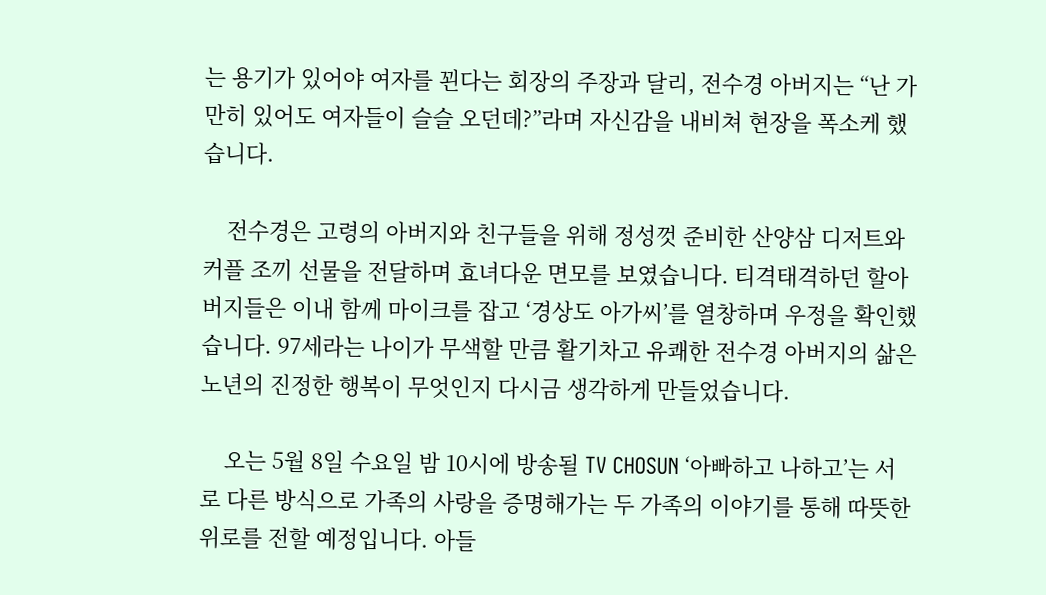는 용기가 있어야 여자를 꾄다는 회장의 주장과 달리, 전수경 아버지는 “난 가만히 있어도 여자들이 슬슬 오던데?”라며 자신감을 내비쳐 현장을 폭소케 했습니다.

    전수경은 고령의 아버지와 친구들을 위해 정성껏 준비한 산양삼 디저트와 커플 조끼 선물을 전달하며 효녀다운 면모를 보였습니다. 티격태격하던 할아버지들은 이내 함께 마이크를 잡고 ‘경상도 아가씨’를 열창하며 우정을 확인했습니다. 97세라는 나이가 무색할 만큼 활기차고 유쾌한 전수경 아버지의 삶은 노년의 진정한 행복이 무엇인지 다시금 생각하게 만들었습니다.

    오는 5월 8일 수요일 밤 10시에 방송될 TV CHOSUN ‘아빠하고 나하고’는 서로 다른 방식으로 가족의 사랑을 증명해가는 두 가족의 이야기를 통해 따뜻한 위로를 전할 예정입니다. 아들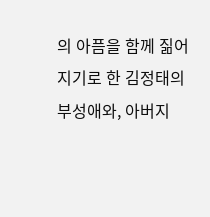의 아픔을 함께 짊어지기로 한 김정태의 부성애와, 아버지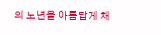의 노년을 아름답게 채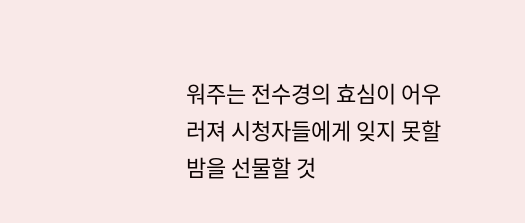워주는 전수경의 효심이 어우러져 시청자들에게 잊지 못할 밤을 선물할 것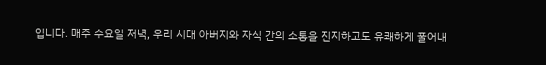입니다. 매주 수요일 저녁, 우리 시대 아버지와 자식 간의 소통을 진지하고도 유쾌하게 풀어내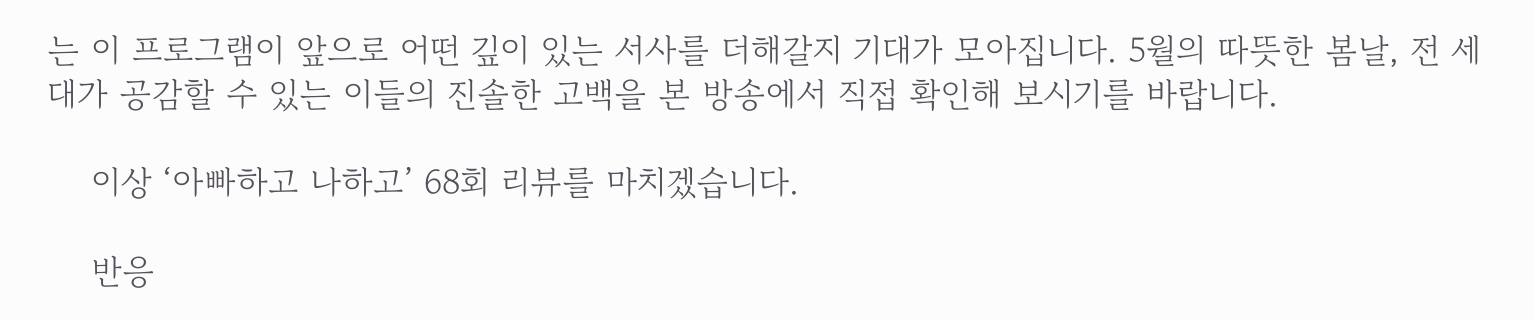는 이 프로그램이 앞으로 어떤 깊이 있는 서사를 더해갈지 기대가 모아집니다. 5월의 따뜻한 봄날, 전 세대가 공감할 수 있는 이들의 진솔한 고백을 본 방송에서 직접 확인해 보시기를 바랍니다.

    이상 ‘아빠하고 나하고’ 68회 리뷰를 마치겠습니다.

    반응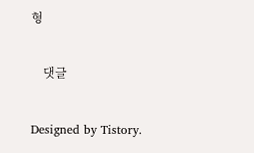형

    댓글

Designed by Tistory.